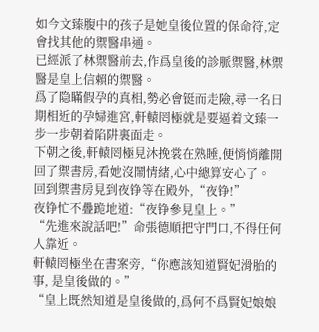如今文臻腹中的孩子是她皇後位置的保命符,定會找其他的禦醫串通。
已經派了林禦醫前去,作爲皇後的診脈禦醫,林禦醫是皇上信賴的禦醫。
爲了隐瞞假孕的真相,勢必會铤而走險,尋一名日期相近的孕婦進宮,軒轅罔極就是要逼着文臻一步一步朝着陷阱裏面走。
下朝之後,軒轅罔極見沐挽裳在熟睡,便悄悄離開回了禦書房,看她沒鬧情緒,心中總算安心了。
回到禦書房見到夜铮等在殿外,“夜铮!”
夜铮忙不疊跪地道:“夜铮參見皇上。”
“先進來說話吧!”命張德順把守門口,不得任何人靠近。
軒轅罔極坐在書案旁,“你應該知道賢妃滑胎的事, 是皇後做的。”
“皇上既然知道是皇後做的,爲何不爲賢妃娘娘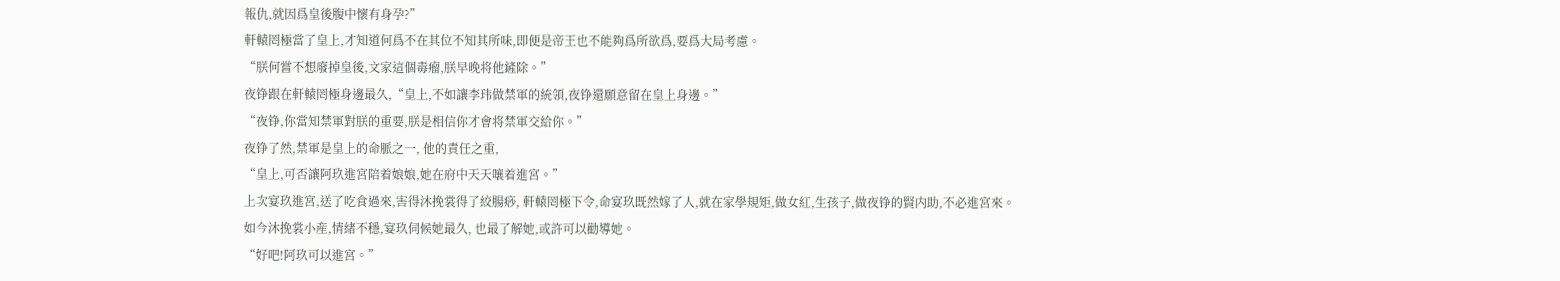報仇,就因爲皇後腹中懷有身孕?”
軒轅罔極當了皇上,才知道何爲不在其位不知其所味,即便是帝王也不能夠爲所欲爲,要爲大局考慮。
“朕何嘗不想廢掉皇後,文家這個毒瘤,朕早晚将他鏟除。”
夜铮跟在軒轅罔極身邊最久,“皇上,不如讓李玮做禁軍的統領,夜铮還願意留在皇上身邊。”
“夜铮,你當知禁軍對朕的重要,朕是相信你才會将禁軍交給你。”
夜铮了然,禁軍是皇上的命脈之一, 他的責任之重,
“皇上,可否讓阿玖進宮陪着娘娘,她在府中天天嚷着進宮。”
上次宴玖進宮,送了吃食過來,害得沐挽裳得了絞腸痧, 軒轅罔極下令,命宴玖既然嫁了人,就在家學規矩,做女紅,生孩子,做夜铮的賢内助,不必進宮來。
如今沐挽裳小産,情緒不穩,宴玖伺候她最久, 也最了解她,或許可以勸導她。
“好吧!阿玖可以進宮。”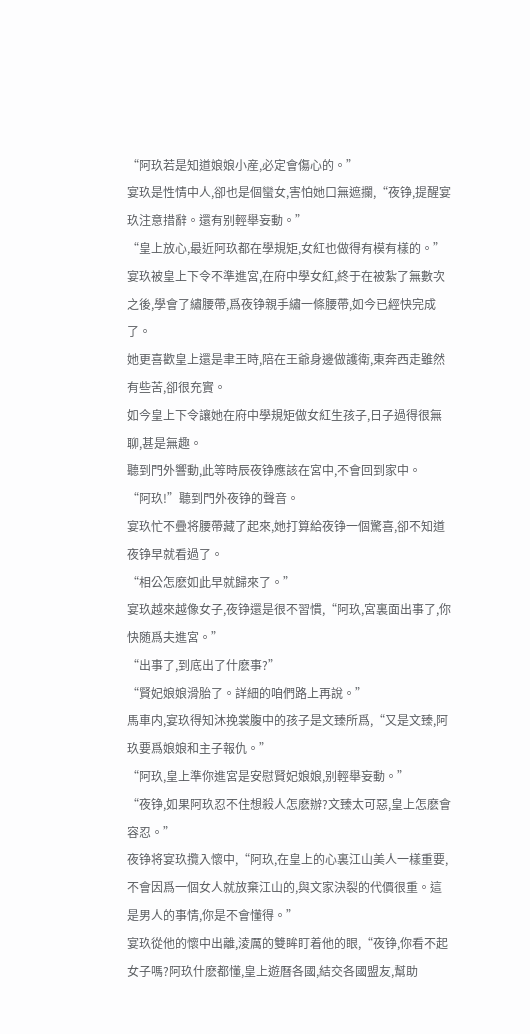“阿玖若是知道娘娘小産,必定會傷心的。”
宴玖是性情中人,卻也是個蠻女,害怕她口無遮攔,“夜铮,提醒宴玖注意措辭。還有别輕舉妄動。”
“皇上放心,最近阿玖都在學規矩,女紅也做得有模有樣的。”
宴玖被皇上下令不準進宮,在府中學女紅,終于在被紮了無數次之後,學會了繡腰帶,爲夜铮親手繡一條腰帶,如今已經快完成了。
她更喜歡皇上還是聿王時,陪在王爺身邊做護衛,東奔西走雖然有些苦,卻很充實。
如今皇上下令讓她在府中學規矩做女紅生孩子,日子過得很無聊,甚是無趣。
聽到門外響動,此等時辰夜铮應該在宮中,不會回到家中。
“阿玖!”聽到門外夜铮的聲音。
宴玖忙不疊将腰帶藏了起來,她打算給夜铮一個驚喜,卻不知道夜铮早就看過了。
“相公怎麽如此早就歸來了。”
宴玖越來越像女子,夜铮還是很不習慣,“阿玖,宮裏面出事了,你快随爲夫進宮。”
“出事了,到底出了什麽事?”
“賢妃娘娘滑胎了。詳細的咱們路上再說。”
馬車内,宴玖得知沐挽裳腹中的孩子是文臻所爲,“又是文臻,阿玖要爲娘娘和主子報仇。”
“阿玖,皇上準你進宮是安慰賢妃娘娘,别輕舉妄動。”
“夜铮,如果阿玖忍不住想殺人怎麽辦?文臻太可惡,皇上怎麽會容忍。”
夜铮将宴玖攬入懷中,“阿玖,在皇上的心裏江山美人一樣重要,不會因爲一個女人就放棄江山的,與文家決裂的代價很重。這是男人的事情,你是不會懂得。”
宴玖從他的懷中出離,淩厲的雙眸盯着他的眼,“夜铮,你看不起女子嗎?阿玖什麽都懂,皇上遊曆各國,結交各國盟友,幫助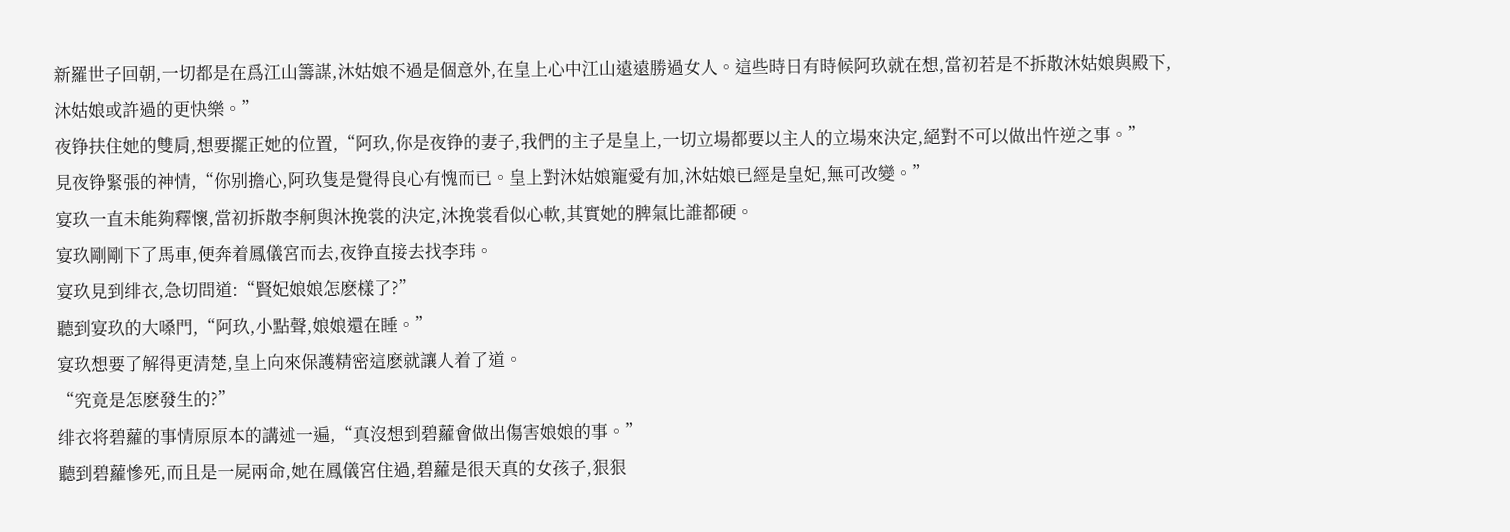新羅世子回朝,一切都是在爲江山籌謀,沐姑娘不過是個意外,在皇上心中江山遠遠勝過女人。這些時日有時候阿玖就在想,當初若是不拆散沐姑娘與殿下, 沐姑娘或許過的更快樂。”
夜铮扶住她的雙肩,想要擺正她的位置,“阿玖,你是夜铮的妻子,我們的主子是皇上,一切立場都要以主人的立場來決定,絕對不可以做出忤逆之事。”
見夜铮緊張的神情,“你别擔心,阿玖隻是覺得良心有愧而已。皇上對沐姑娘寵愛有加,沐姑娘已經是皇妃,無可改變。”
宴玖一直未能夠釋懷,當初拆散李舸與沐挽裳的決定,沐挽裳看似心軟,其實她的脾氣比誰都硬。
宴玖剛剛下了馬車,便奔着鳳儀宮而去,夜铮直接去找李玮。
宴玖見到绯衣,急切問道:“賢妃娘娘怎麽樣了?”
聽到宴玖的大嗓門,“阿玖,小點聲,娘娘還在睡。”
宴玖想要了解得更清楚,皇上向來保護精密這麽就讓人着了道。
“究竟是怎麽發生的?”
绯衣将碧蘿的事情原原本的講述一遍,“真沒想到碧蘿會做出傷害娘娘的事。”
聽到碧蘿慘死,而且是一屍兩命,她在鳳儀宮住過,碧蘿是很天真的女孩子,狠狠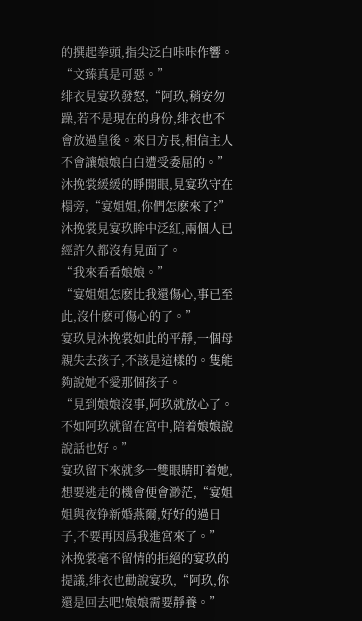的撰起拳頭,指尖泛白咔咔作響。
“文臻真是可惡。”
绯衣見宴玖發怒,“阿玖,稍安勿躁,若不是現在的身份,绯衣也不會放過皇後。來日方長,相信主人不會讓娘娘白白遭受委屈的。”
沐挽裳緩緩的睜開眼,見宴玖守在榻旁,“宴姐姐,你們怎麽來了?”
沐挽裳見宴玖眸中泛紅,兩個人已經許久都沒有見面了。
“我來看看娘娘。”
“宴姐姐怎麽比我還傷心,事已至此,沒什麽可傷心的了。”
宴玖見沐挽裳如此的平靜,一個母親失去孩子,不該是這樣的。隻能夠說她不愛那個孩子。
“見到娘娘沒事,阿玖就放心了。不如阿玖就留在宮中,陪着娘娘說說話也好。”
宴玖留下來就多一雙眼睛盯着她,想要逃走的機會便會渺茫,“宴姐姐與夜铮新婚燕爾,好好的過日子,不要再因爲我進宮來了。”
沐挽裳毫不留情的拒絕的宴玖的提議,绯衣也勸說宴玖,“阿玖,你還是回去吧!娘娘需要靜養。”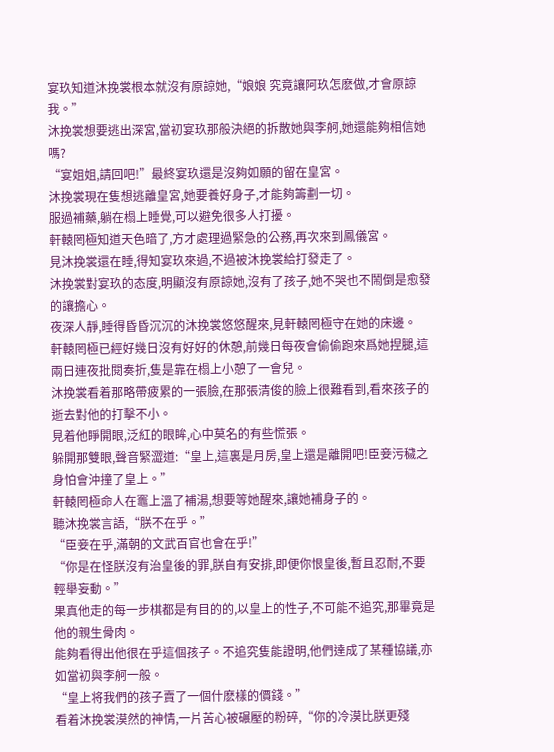宴玖知道沐挽裳根本就沒有原諒她,“娘娘 究竟讓阿玖怎麽做,才會原諒我。”
沐挽裳想要逃出深宮,當初宴玖那般決絕的拆散她與李舸,她還能夠相信她嗎?
“宴姐姐,請回吧!”最終宴玖還是沒夠如願的留在皇宮。
沐挽裳現在隻想逃離皇宮,她要養好身子,才能夠籌劃一切。
服過補藥,躺在榻上睡覺,可以避免很多人打擾。
軒轅罔極知道天色暗了,方才處理過緊急的公務,再次來到鳳儀宮。
見沐挽裳還在睡,得知宴玖來過,不過被沐挽裳給打發走了。
沐挽裳對宴玖的态度,明顯沒有原諒她,沒有了孩子,她不哭也不鬧倒是愈發的讓擔心。
夜深人靜,睡得昏昏沉沉的沐挽裳悠悠醒來,見軒轅罔極守在她的床邊。
軒轅罔極已經好幾日沒有好好的休憩,前幾日每夜會偷偷跑來爲她捏腿,這兩日連夜批閱奏折,隻是靠在榻上小憩了一會兒。
沐挽裳看着那略帶疲累的一張臉,在那張清俊的臉上很難看到,看來孩子的逝去對他的打擊不小。
見着他睜開眼,泛紅的眼眸,心中莫名的有些慌張。
躲開那雙眼,聲音緊澀道:“皇上,這裏是月房,皇上還是離開吧!臣妾污穢之身怕會沖撞了皇上。”
軒轅罔極命人在竈上溫了補湯,想要等她醒來,讓她補身子的。
聽沐挽裳言語,“朕不在乎。”
“臣妾在乎,滿朝的文武百官也會在乎!”
“你是在怪朕沒有治皇後的罪,朕自有安排,即便你恨皇後,暫且忍耐,不要輕舉妄動。”
果真他走的每一步棋都是有目的的,以皇上的性子,不可能不追究,那畢竟是他的親生骨肉。
能夠看得出他很在乎這個孩子。不追究隻能證明,他們達成了某種協議,亦如當初與李舸一般。
“皇上将我們的孩子賣了一個什麽樣的價錢。”
看着沐挽裳漠然的神情,一片苦心被碾壓的粉碎,“你的冷漠比朕更殘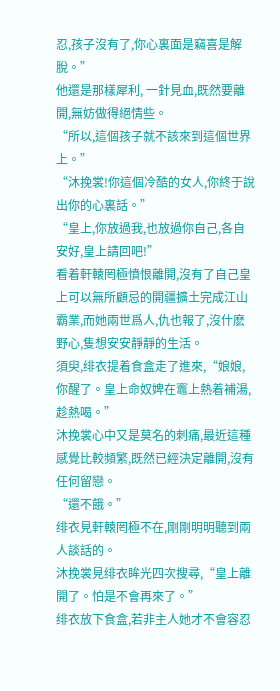忍,孩子沒有了,你心裏面是竊喜是解脫。”
他還是那樣犀利, 一針見血,既然要離開,無妨做得絕情些。
“所以,這個孩子就不該來到這個世界上。”
“沐挽裳!你這個冷酷的女人,你終于說出你的心裏話。”
“皇上,你放過我,也放過你自己,各自安好,皇上請回吧!”
看着軒轅罔極憤恨離開,沒有了自己皇上可以無所顧忌的開疆擴土完成江山霸業,而她兩世爲人,仇也報了,沒什麽野心,隻想安安靜靜的生活。
須臾,绯衣提着食盒走了進來,“娘娘,你醒了。皇上命奴婢在竈上熱着補湯,趁熱喝。”
沐挽裳心中又是莫名的刺痛,最近這種感覺比較頻繁,既然已經決定離開,沒有任何留戀。
“還不餓。”
绯衣見軒轅罔極不在,剛剛明明聽到兩人談話的。
沐挽裳見绯衣眸光四次搜尋,“皇上離開了。怕是不會再來了。”
绯衣放下食盒,若非主人她才不會容忍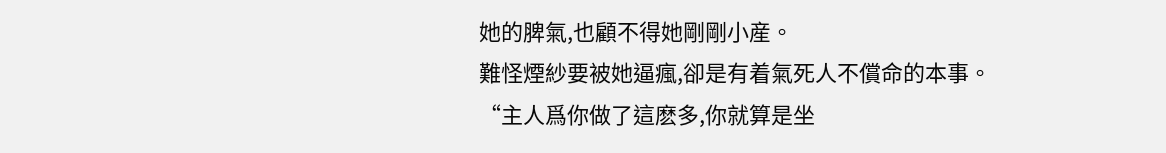她的脾氣,也顧不得她剛剛小産。
難怪煙紗要被她逼瘋,卻是有着氣死人不償命的本事。
“主人爲你做了這麽多,你就算是坐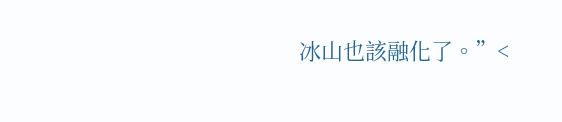冰山也該融化了。”<